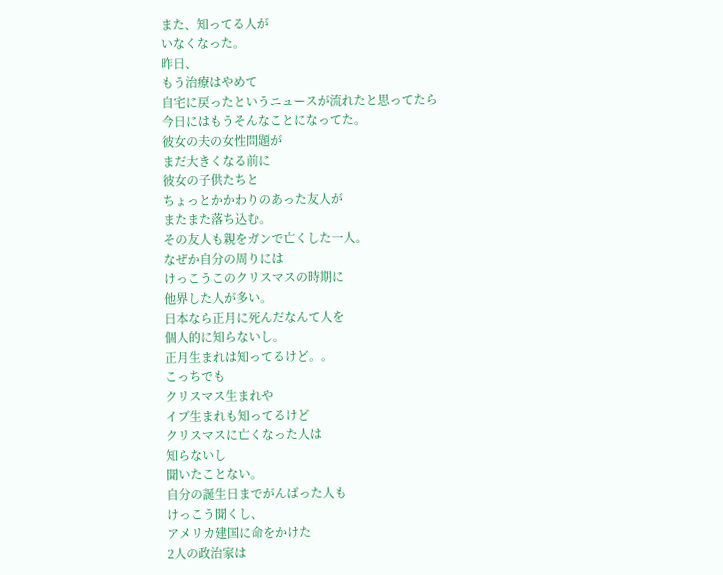また、知ってる人が
いなくなった。
昨日、
もう治療はやめて
自宅に戻ったというニュースが流れたと思ってたら
今日にはもうそんなことになってた。
彼女の夫の女性問題が
まだ大きくなる前に
彼女の子供たちと
ちょっとかかわりのあった友人が
またまた落ち込む。
その友人も親をガンで亡くした一人。
なぜか自分の周りには
けっこうこのクリスマスの時期に
他界した人が多い。
日本なら正月に死んだなんて人を
個人的に知らないし。
正月生まれは知ってるけど。。
こっちでも
クリスマス生まれや
イブ生まれも知ってるけど
クリスマスに亡くなった人は
知らないし
聞いたことない。
自分の誕生日までがんばった人も
けっこう聞くし、
アメリカ建国に命をかけた
2人の政治家は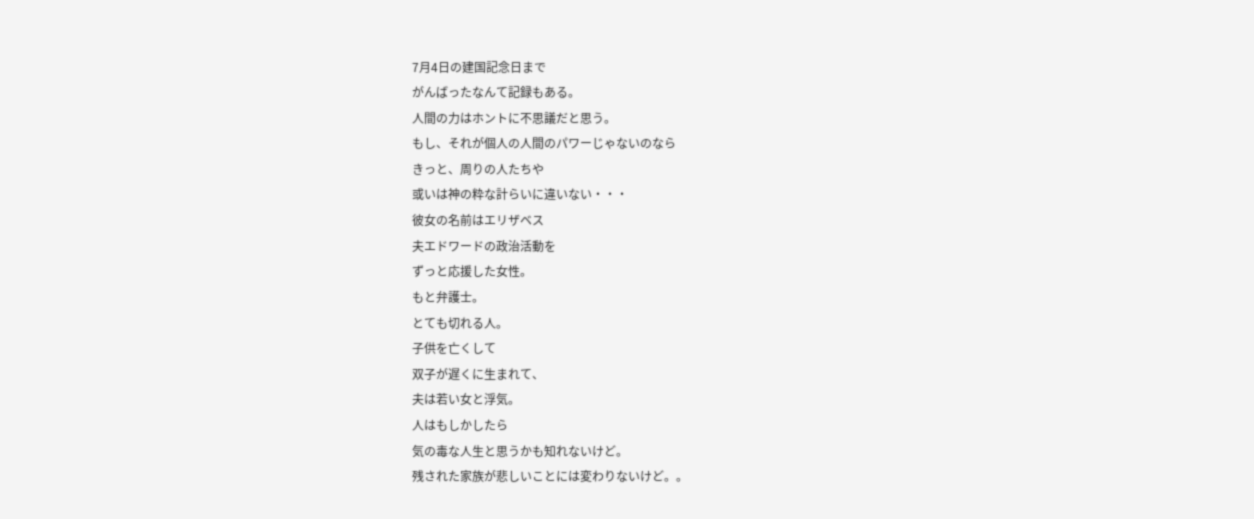7月4日の建国記念日まで
がんばったなんて記録もある。
人間の力はホントに不思議だと思う。
もし、それが個人の人間のパワーじゃないのなら
きっと、周りの人たちや
或いは神の粋な計らいに違いない・・・
彼女の名前はエリザベス
夫エドワードの政治活動を
ずっと応援した女性。
もと弁護士。
とても切れる人。
子供を亡くして
双子が遅くに生まれて、
夫は若い女と浮気。
人はもしかしたら
気の毒な人生と思うかも知れないけど。
残された家族が悲しいことには変わりないけど。。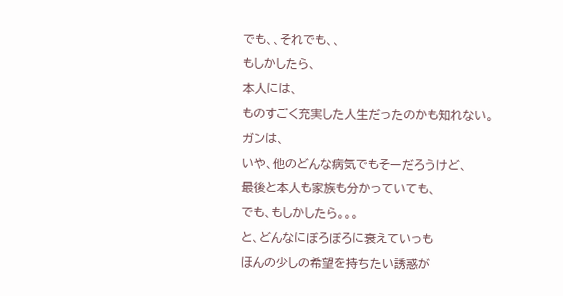でも、、それでも、、
もしかしたら、
本人には、
ものすごく充実した人生だったのかも知れない。
ガンは、
いや、他のどんな病気でもそーだろうけど、
最後と本人も家族も分かっていても、
でも、もしかしたら。。。
と、どんなにぼろぼろに衰えていっも
ほんの少しの希望を持ちたい誘惑が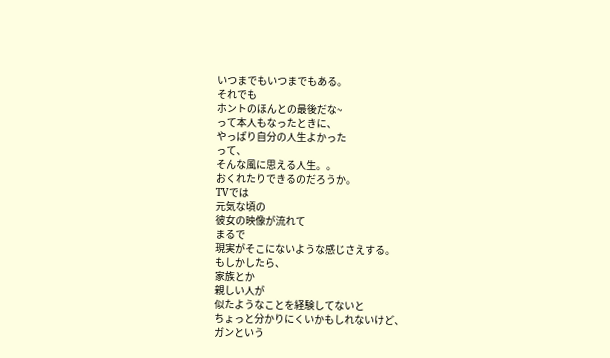いつまでもいつまでもある。
それでも
ホントのほんとの最後だな~
って本人もなったときに、
やっぱり自分の人生よかった
って、
そんな風に思える人生。。
おくれたりできるのだろうか。
TVでは
元気な頃の
彼女の映像が流れて
まるで
現実がそこにないような感じさえする。
もしかしたら、
家族とか
親しい人が
似たようなことを経験してないと
ちょっと分かりにくいかもしれないけど、
ガンという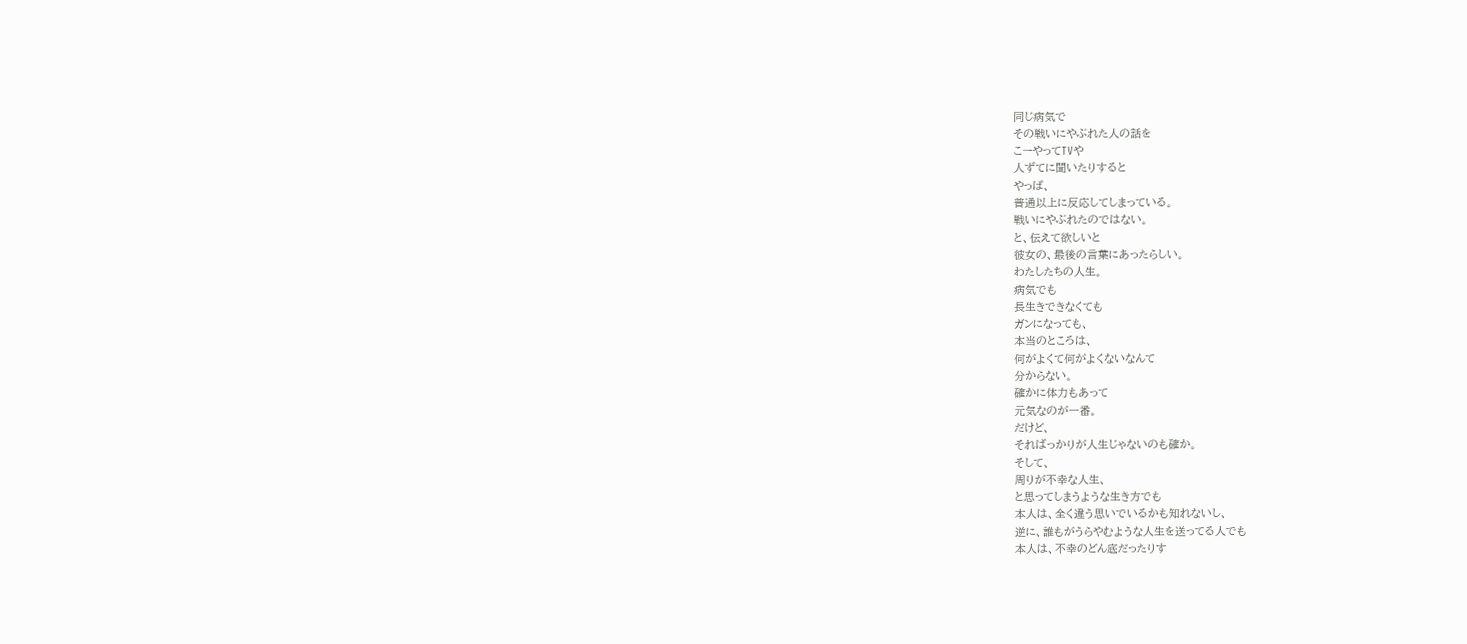同じ病気で
その戦いにやぶれた人の話を
こーやってTVや
人ずてに聞いたりすると
やっぱ、
普通以上に反応してしまっている。
戦いにやぶれたのではない。
と、伝えて欲しいと
彼女の、最後の言葉にあったらしい。
わたしたちの人生。
病気でも
長生きできなくても
ガンになっても、
本当のところは、
何がよくて何がよくないなんて
分からない。
確かに体力もあって
元気なのが一番。
だけど、
そればっかりが人生じゃないのも確か。
そして、
周りが不幸な人生、
と思ってしまうような生き方でも
本人は、全く違う思いでいるかも知れないし、
逆に、誰もがうらやむような人生を送ってる人でも
本人は、不幸のどん底だったりす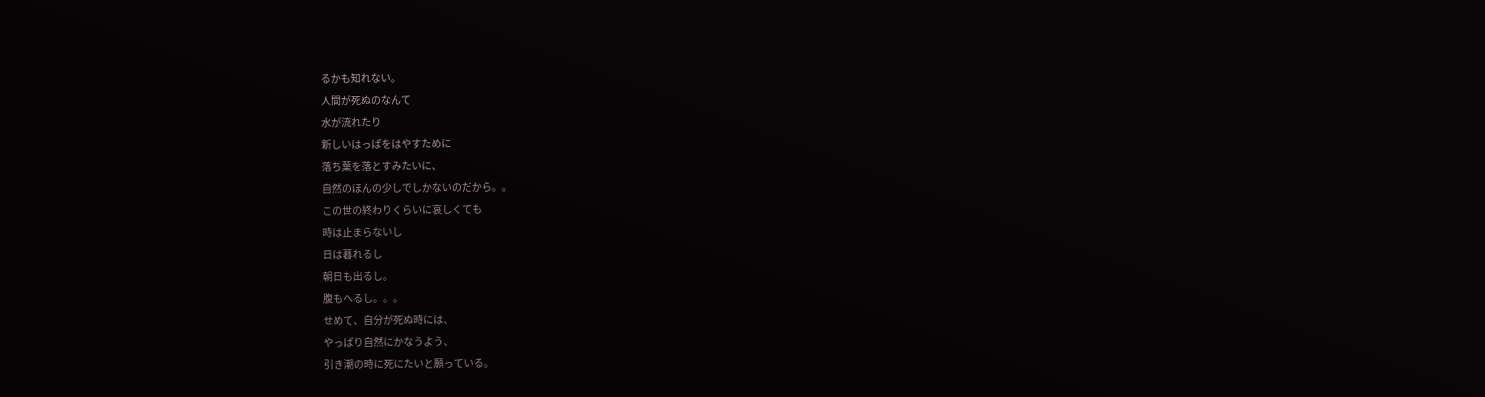るかも知れない。
人間が死ぬのなんて
水が流れたり
新しいはっぱをはやすために
落ち葉を落とすみたいに、
自然のほんの少しでしかないのだから。。
この世の終わりくらいに哀しくても
時は止まらないし
日は暮れるし
朝日も出るし。
腹もへるし。。。
せめて、自分が死ぬ時には、
やっぱり自然にかなうよう、
引き潮の時に死にたいと願っている。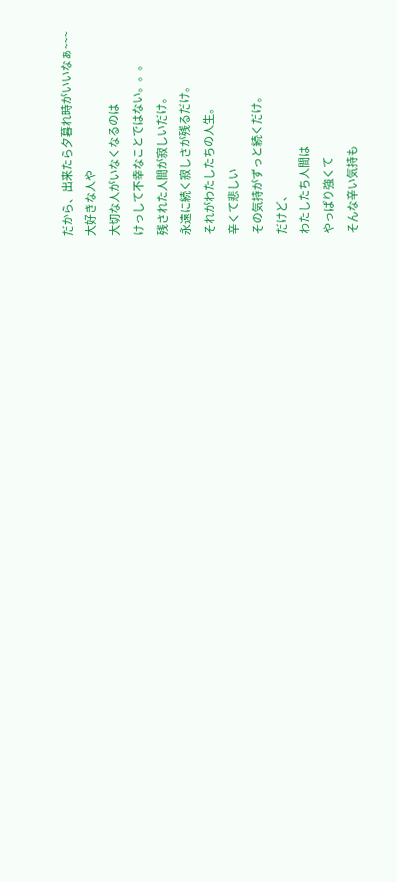だから、出来たら夕暮れ時がいいなぁ~~~
大好きな人や
大切な人がいなくなるのは
けっして不幸なことではない。。。
残された人間が寂しいだけ。
永遠に続く寂しさが残るだけ。
それがわたしたちの人生。
辛くて悲しい
その気持がずっと続くだけ。
だけど、
わたしたち人間は
やっぱり強くて
そんな辛い気持も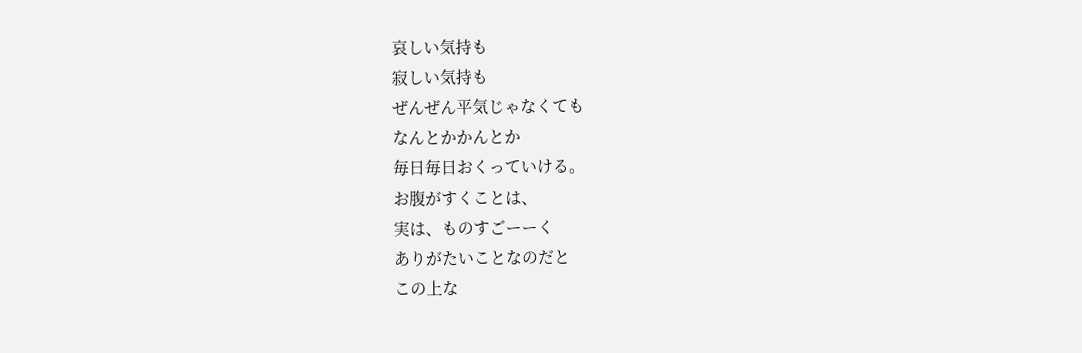哀しい気持も
寂しい気持も
ぜんぜん平気じゃなくても
なんとかかんとか
毎日毎日おくっていける。
お腹がすくことは、
実は、ものすごーーく
ありがたいことなのだと
この上な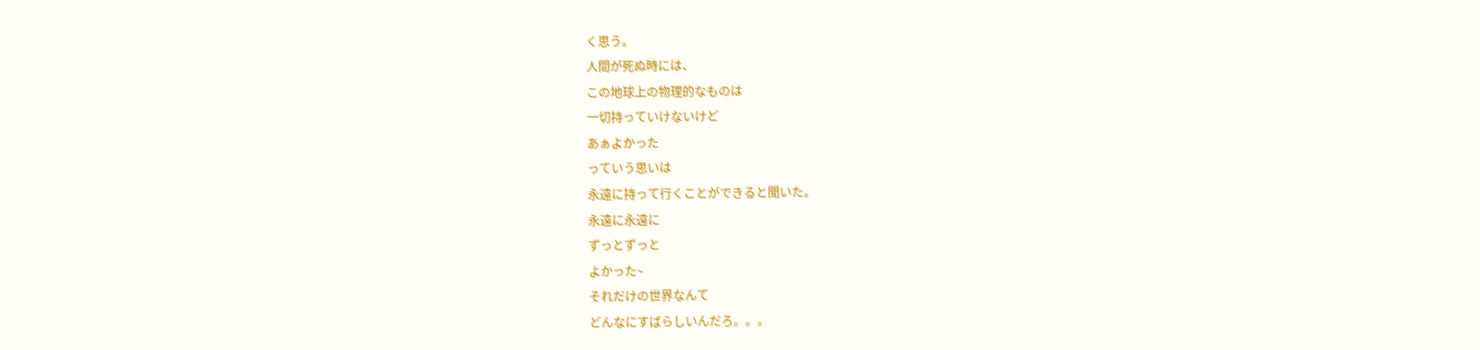く思う。
人間が死ぬ時には、
この地球上の物理的なものは
一切持っていけないけど
あぁよかった
っていう思いは
永遠に持って行くことができると聞いた。
永遠に永遠に
ずっとずっと
よかった~
それだけの世界なんて
どんなにすばらしいんだろ。。。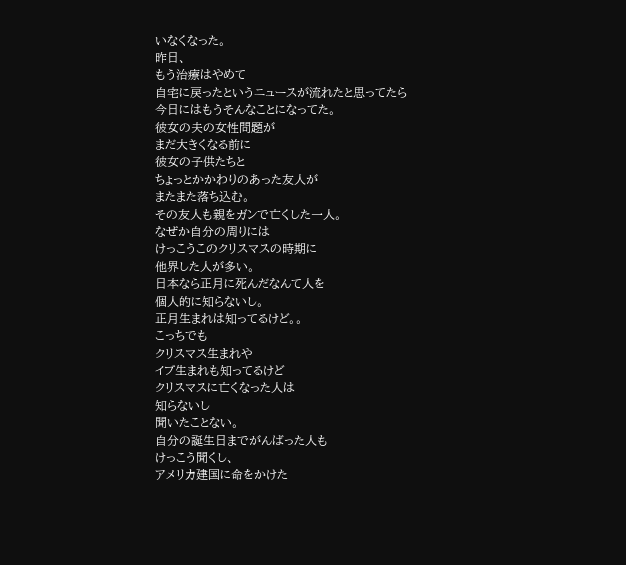いなくなった。
昨日、
もう治療はやめて
自宅に戻ったというニュースが流れたと思ってたら
今日にはもうそんなことになってた。
彼女の夫の女性問題が
まだ大きくなる前に
彼女の子供たちと
ちょっとかかわりのあった友人が
またまた落ち込む。
その友人も親をガンで亡くした一人。
なぜか自分の周りには
けっこうこのクリスマスの時期に
他界した人が多い。
日本なら正月に死んだなんて人を
個人的に知らないし。
正月生まれは知ってるけど。。
こっちでも
クリスマス生まれや
イブ生まれも知ってるけど
クリスマスに亡くなった人は
知らないし
聞いたことない。
自分の誕生日までがんばった人も
けっこう聞くし、
アメリカ建国に命をかけた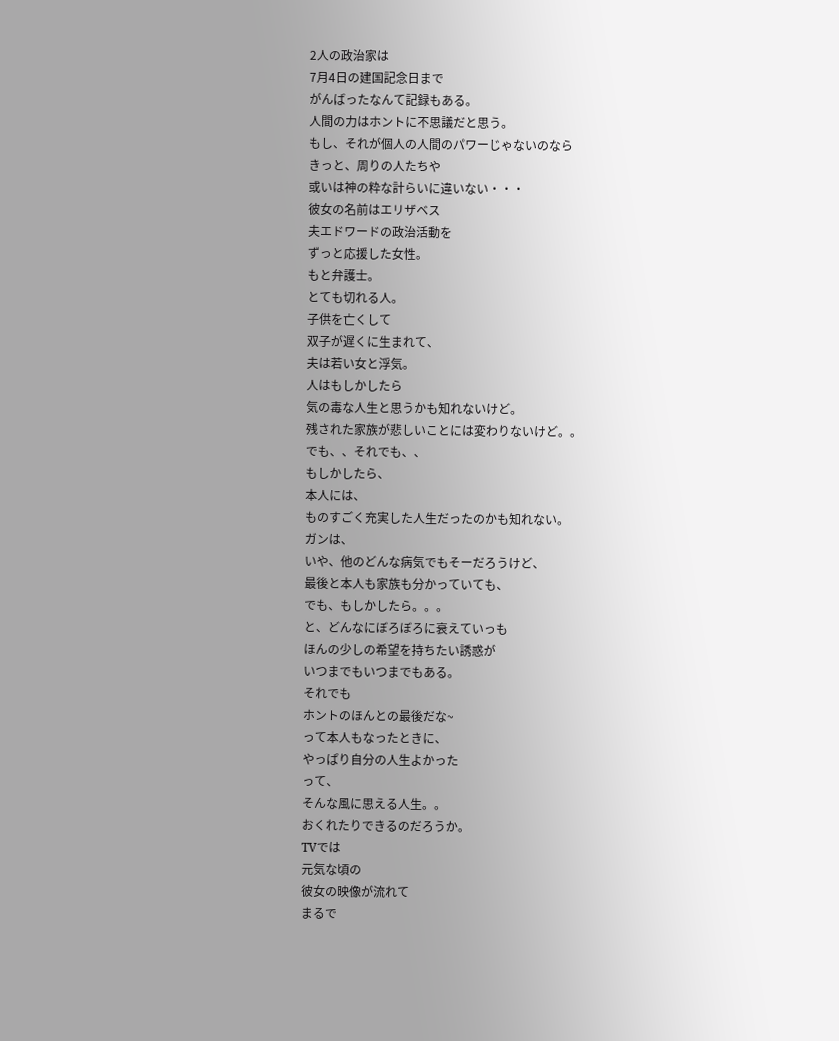2人の政治家は
7月4日の建国記念日まで
がんばったなんて記録もある。
人間の力はホントに不思議だと思う。
もし、それが個人の人間のパワーじゃないのなら
きっと、周りの人たちや
或いは神の粋な計らいに違いない・・・
彼女の名前はエリザベス
夫エドワードの政治活動を
ずっと応援した女性。
もと弁護士。
とても切れる人。
子供を亡くして
双子が遅くに生まれて、
夫は若い女と浮気。
人はもしかしたら
気の毒な人生と思うかも知れないけど。
残された家族が悲しいことには変わりないけど。。
でも、、それでも、、
もしかしたら、
本人には、
ものすごく充実した人生だったのかも知れない。
ガンは、
いや、他のどんな病気でもそーだろうけど、
最後と本人も家族も分かっていても、
でも、もしかしたら。。。
と、どんなにぼろぼろに衰えていっも
ほんの少しの希望を持ちたい誘惑が
いつまでもいつまでもある。
それでも
ホントのほんとの最後だな~
って本人もなったときに、
やっぱり自分の人生よかった
って、
そんな風に思える人生。。
おくれたりできるのだろうか。
TVでは
元気な頃の
彼女の映像が流れて
まるで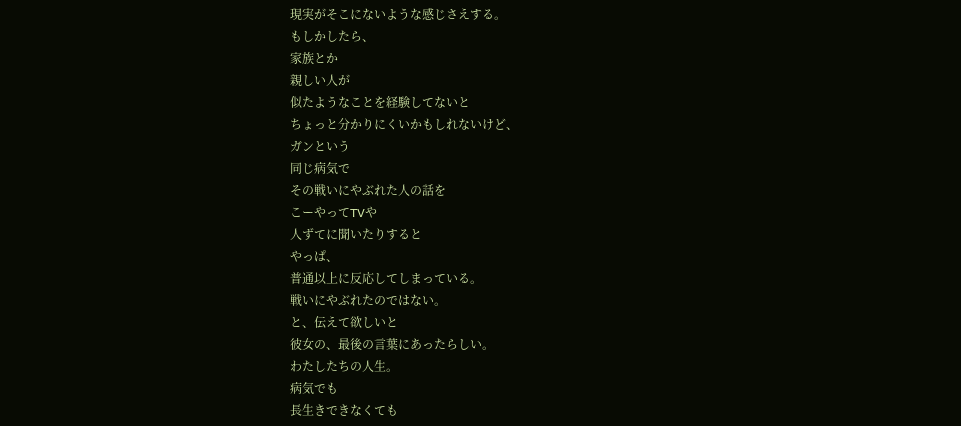現実がそこにないような感じさえする。
もしかしたら、
家族とか
親しい人が
似たようなことを経験してないと
ちょっと分かりにくいかもしれないけど、
ガンという
同じ病気で
その戦いにやぶれた人の話を
こーやってTVや
人ずてに聞いたりすると
やっぱ、
普通以上に反応してしまっている。
戦いにやぶれたのではない。
と、伝えて欲しいと
彼女の、最後の言葉にあったらしい。
わたしたちの人生。
病気でも
長生きできなくても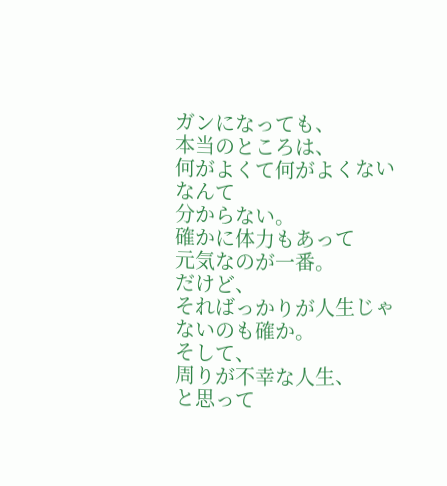ガンになっても、
本当のところは、
何がよくて何がよくないなんて
分からない。
確かに体力もあって
元気なのが一番。
だけど、
そればっかりが人生じゃないのも確か。
そして、
周りが不幸な人生、
と思って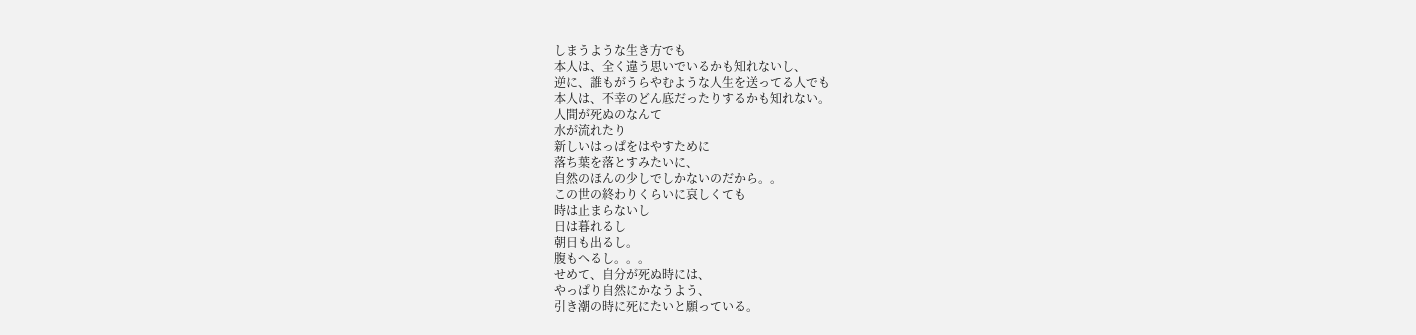しまうような生き方でも
本人は、全く違う思いでいるかも知れないし、
逆に、誰もがうらやむような人生を送ってる人でも
本人は、不幸のどん底だったりするかも知れない。
人間が死ぬのなんて
水が流れたり
新しいはっぱをはやすために
落ち葉を落とすみたいに、
自然のほんの少しでしかないのだから。。
この世の終わりくらいに哀しくても
時は止まらないし
日は暮れるし
朝日も出るし。
腹もへるし。。。
せめて、自分が死ぬ時には、
やっぱり自然にかなうよう、
引き潮の時に死にたいと願っている。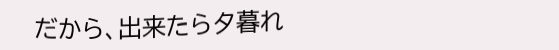だから、出来たら夕暮れ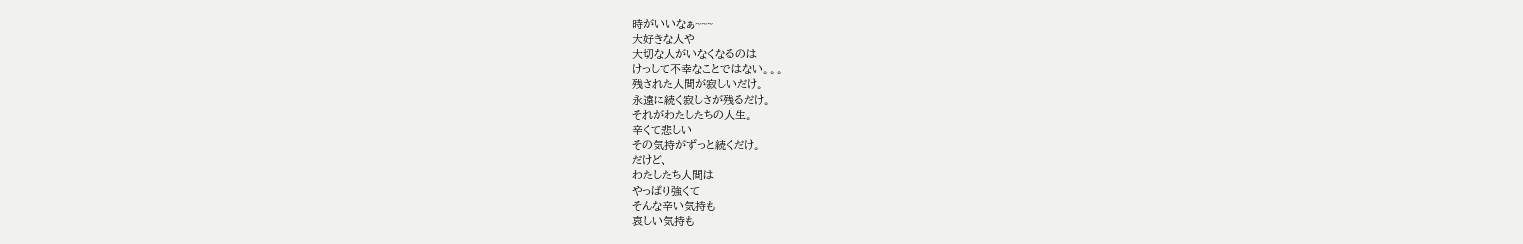時がいいなぁ~~~
大好きな人や
大切な人がいなくなるのは
けっして不幸なことではない。。。
残された人間が寂しいだけ。
永遠に続く寂しさが残るだけ。
それがわたしたちの人生。
辛くて悲しい
その気持がずっと続くだけ。
だけど、
わたしたち人間は
やっぱり強くて
そんな辛い気持も
哀しい気持も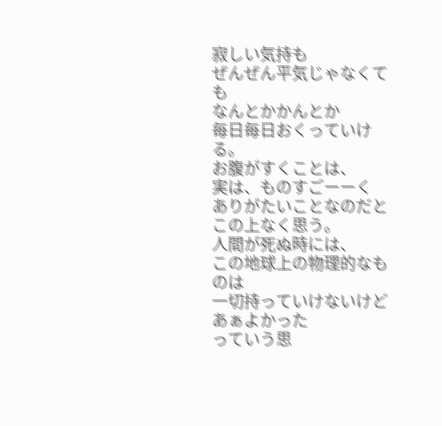寂しい気持も
ぜんぜん平気じゃなくても
なんとかかんとか
毎日毎日おくっていける。
お腹がすくことは、
実は、ものすごーーく
ありがたいことなのだと
この上なく思う。
人間が死ぬ時には、
この地球上の物理的なものは
一切持っていけないけど
あぁよかった
っていう思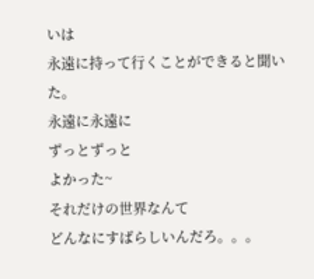いは
永遠に持って行くことができると聞いた。
永遠に永遠に
ずっとずっと
よかった~
それだけの世界なんて
どんなにすばらしいんだろ。。。